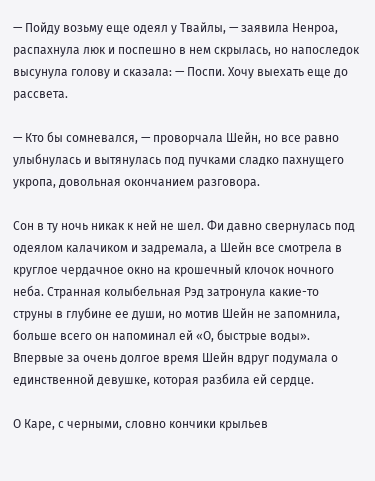— Пойду возьму еще одеял у Твайлы, — заявила Ненроа, распахнула люк и поспешно в нем скрылась, но напоследок высунула голову и сказала: — Поспи. Хочу выехать еще до рассвета.

— Кто бы сомневался, — проворчала Шейн, но все равно улыбнулась и вытянулась под пучками сладко пахнущего укропа, довольная окончанием разговора.

Сон в ту ночь никак к ней не шел. Фи давно свернулась под одеялом калачиком и задремала, а Шейн все смотрела в круглое чердачное окно на крошечный клочок ночного неба. Странная колыбельная Рэд затронула какие-то струны в глубине ее души, но мотив Шейн не запомнила, больше всего он напоминал ей «О, быстрые воды». Впервые за очень долгое время Шейн вдруг подумала о единственной девушке, которая разбила ей сердце.

О Каре, с черными, словно кончики крыльев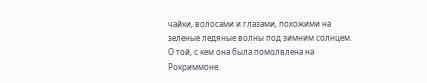чайки, волосами и глазами, похожими на зеленые ледяные волны под зимним солнцем. О той, с кем она была помолвлена на Рокриммоне.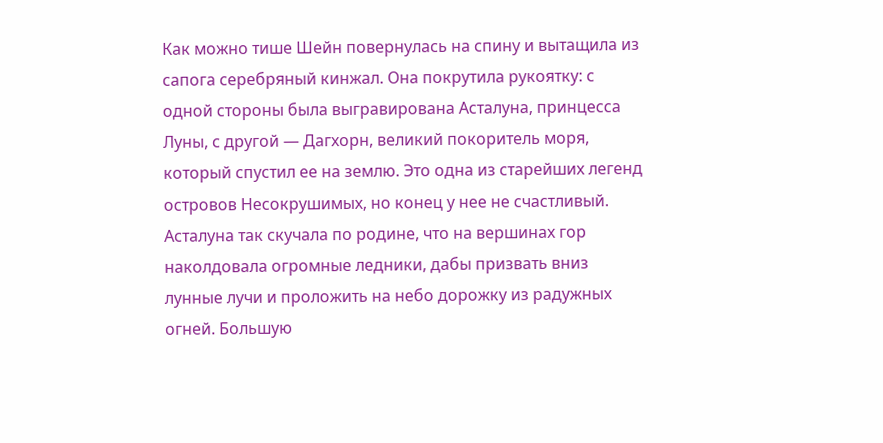Как можно тише Шейн повернулась на спину и вытащила из сапога серебряный кинжал. Она покрутила рукоятку: с одной стороны была выгравирована Асталуна, принцесса Луны, с другой — Дагхорн, великий покоритель моря, который спустил ее на землю. Это одна из старейших легенд островов Несокрушимых, но конец у нее не счастливый. Асталуна так скучала по родине, что на вершинах гор наколдовала огромные ледники, дабы призвать вниз лунные лучи и проложить на небо дорожку из радужных огней. Большую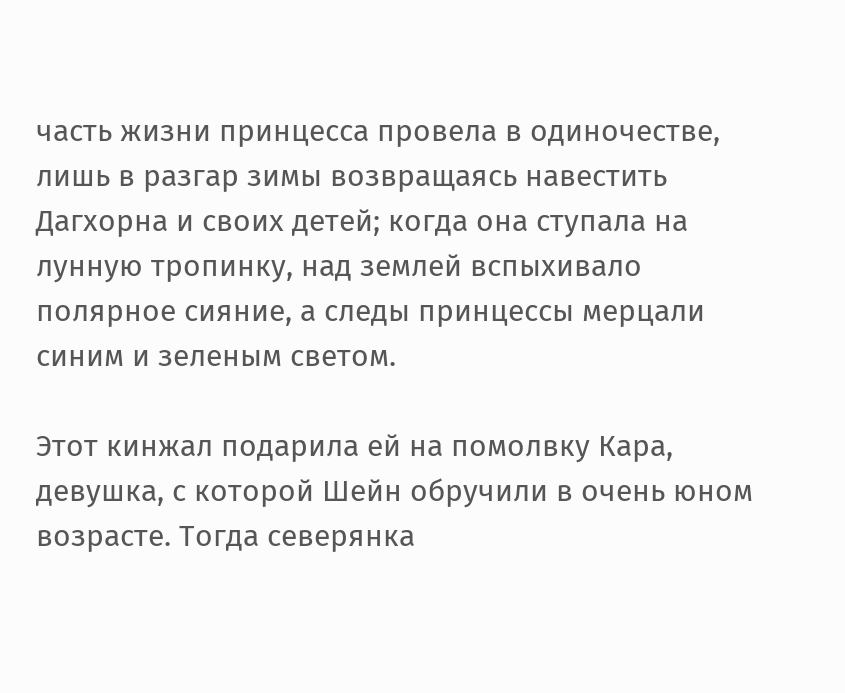часть жизни принцесса провела в одиночестве, лишь в разгар зимы возвращаясь навестить Дагхорна и своих детей; когда она ступала на лунную тропинку, над землей вспыхивало полярное сияние, а следы принцессы мерцали синим и зеленым светом.

Этот кинжал подарила ей на помолвку Кара, девушка, с которой Шейн обручили в очень юном возрасте. Тогда северянка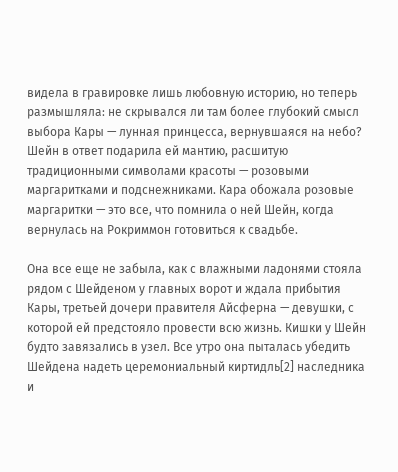видела в гравировке лишь любовную историю, но теперь размышляла: не скрывался ли там более глубокий смысл выбора Кары — лунная принцесса, вернувшаяся на небо? Шейн в ответ подарила ей мантию, расшитую традиционными символами красоты — розовыми маргаритками и подснежниками. Кара обожала розовые маргаритки — это все, что помнила о ней Шейн, когда вернулась на Рокриммон готовиться к свадьбе.

Она все еще не забыла, как с влажными ладонями стояла рядом с Шейденом у главных ворот и ждала прибытия Кары, третьей дочери правителя Айсферна — девушки, с которой ей предстояло провести всю жизнь. Кишки у Шейн будто завязались в узел. Все утро она пыталась убедить Шейдена надеть церемониальный киртидль[2] наследника и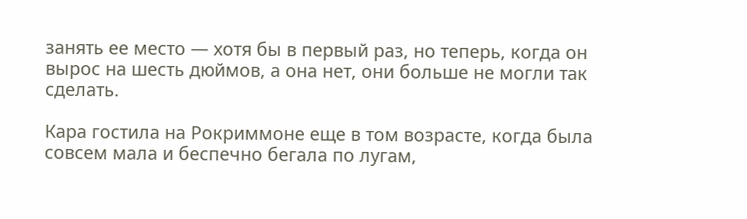занять ее место — хотя бы в первый раз, но теперь, когда он вырос на шесть дюймов, а она нет, они больше не могли так сделать.

Кара гостила на Рокриммоне еще в том возрасте, когда была совсем мала и беспечно бегала по лугам,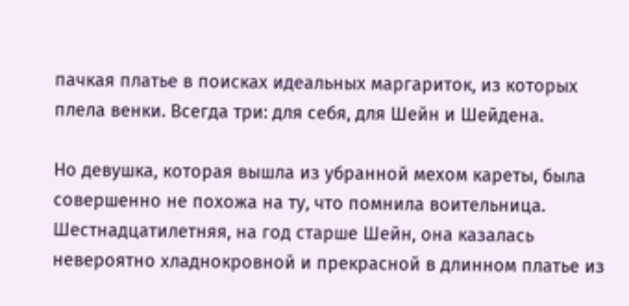пачкая платье в поисках идеальных маргариток, из которых плела венки. Всегда три: для себя, для Шейн и Шейдена.

Но девушка, которая вышла из убранной мехом кареты, была совершенно не похожа на ту, что помнила воительница. Шестнадцатилетняя, на год старше Шейн, она казалась невероятно хладнокровной и прекрасной в длинном платье из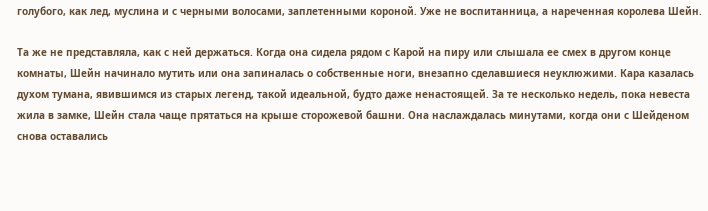голубого, как лед, муслина и с черными волосами, заплетенными короной. Уже не воспитанница, а нареченная королева Шейн.

Та же не представляла, как с ней держаться. Когда она сидела рядом с Карой на пиру или слышала ее смех в другом конце комнаты, Шейн начинало мутить или она запиналась о собственные ноги, внезапно сделавшиеся неуклюжими. Кара казалась духом тумана, явившимся из старых легенд, такой идеальной, будто даже ненастоящей. За те несколько недель, пока невеста жила в замке, Шейн стала чаще прятаться на крыше сторожевой башни. Она наслаждалась минутами, когда они с Шейденом снова оставались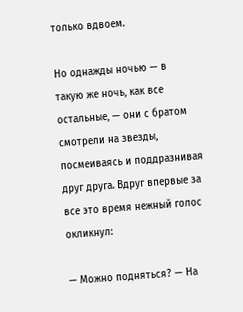только вдвоем.

Но однажды ночью — в такую же ночь, как все остальные, — они с братом смотрели на звезды, посмеиваясь и поддразнивая друг друга. Вдруг впервые за все это время нежный голос окликнул:

— Можно подняться? — На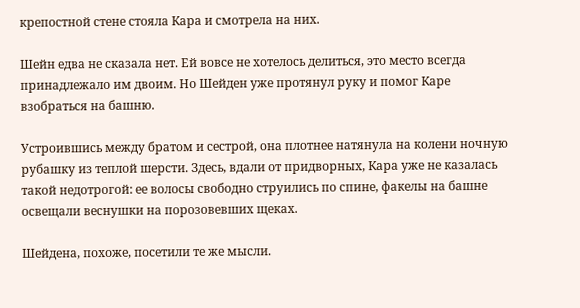крепостной стене стояла Кара и смотрела на них.

Шейн едва не сказала нет. Ей вовсе не хотелось делиться, это место всегда принадлежало им двоим. Но Шейден уже протянул руку и помог Каре взобраться на башню.

Устроившись между братом и сестрой, она плотнее натянула на колени ночную рубашку из теплой шерсти. Здесь, вдали от придворных, Кара уже не казалась такой недотрогой: ее волосы свободно струились по спине, факелы на башне освещали веснушки на порозовевших щеках.

Шейдена, похоже, посетили те же мысли.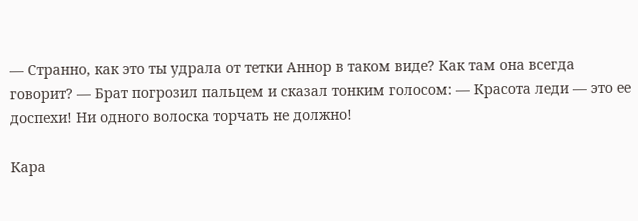— Странно, как это ты удрала от тетки Аннор в таком виде? Как там она всегда говорит? — Брат погрозил пальцем и сказал тонким голосом: — Красота леди — это ее доспехи! Ни одного волоска торчать не должно!

Кара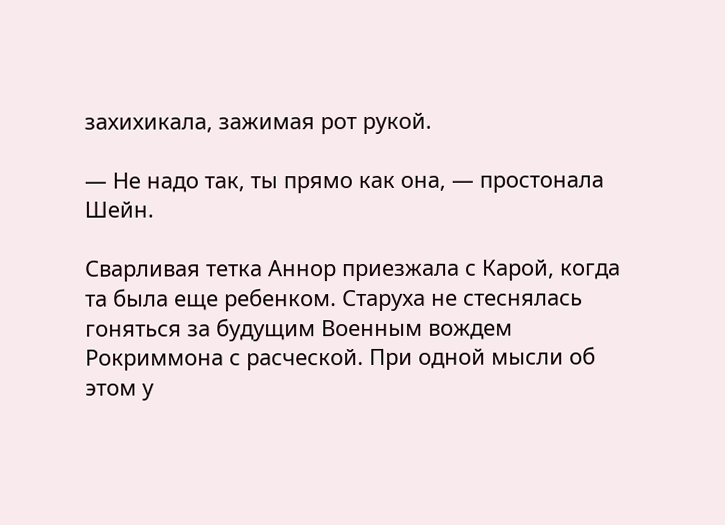захихикала, зажимая рот рукой.

— Не надо так, ты прямо как она, — простонала Шейн.

Сварливая тетка Аннор приезжала с Карой, когда та была еще ребенком. Старуха не стеснялась гоняться за будущим Военным вождем Рокриммона с расческой. При одной мысли об этом у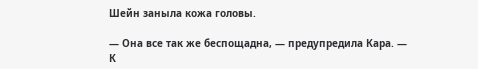Шейн заныла кожа головы.

— Она все так же беспощадна, — предупредила Кара. — К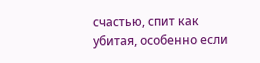счастью, спит как убитая, особенно если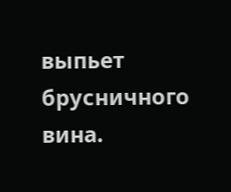выпьет брусничного вина.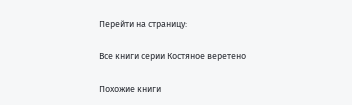Перейти на страницу:

Все книги серии Костяное веретено

Похожие книги